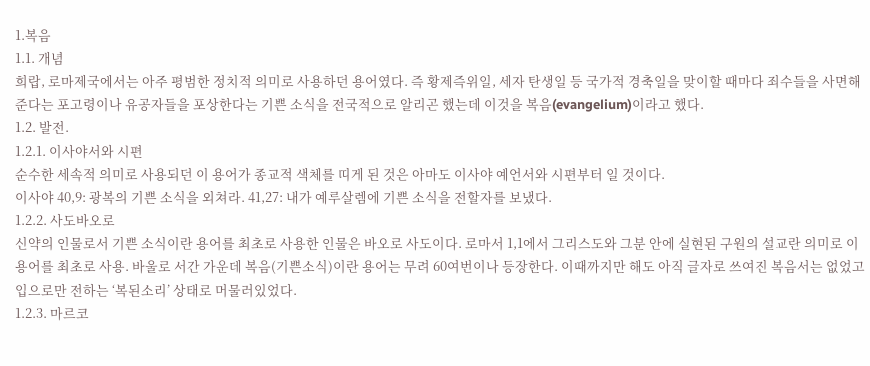1.복음
1.1. 개념
희랍, 로마제국에서는 아주 평범한 정치적 의미로 사용하던 용어였다. 즉 황제즉위일, 세자 탄생일 등 국가적 경축일을 맞이할 때마다 죄수들을 사면해 준다는 포고령이나 유공자들을 포상한다는 기쁜 소식을 전국적으로 알리곤 했는데 이것을 복음(evangelium)이라고 했다.
1.2. 발전.
1.2.1. 이사야서와 시편
순수한 세속적 의미로 사용되던 이 용어가 종교적 색체를 띠게 된 것은 아마도 이사야 예언서와 시편부터 일 것이다.
이사야 40,9: 광복의 기쁜 소식을 외쳐라. 41,27: 내가 예루살렘에 기쁜 소식을 전할자를 보냈다.
1.2.2. 사도바오로
신약의 인물로서 기쁜 소식이란 용어를 최초로 사용한 인물은 바오로 사도이다. 로마서 1,1에서 그리스도와 그분 안에 실현된 구원의 설교란 의미로 이 용어를 최초로 사용. 바울로 서간 가운데 복음(기쁜소식)이란 용어는 무려 60여번이나 등장한다. 이때까지만 해도 아직 글자로 쓰여진 복음서는 없었고 입으로만 전하는 ‘복된소리’ 상태로 머물러있었다.
1.2.3. 마르코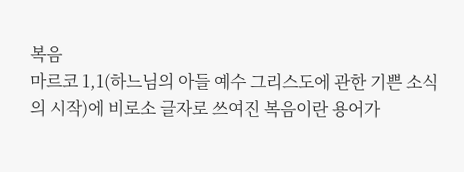복음
마르코 1,1(하느님의 아들 예수 그리스도에 관한 기쁜 소식의 시작)에 비로소 글자로 쓰여진 복음이란 용어가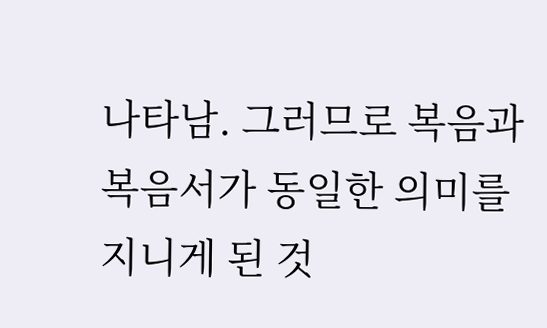나타남. 그러므로 복음과 복음서가 동일한 의미를 지니게 된 것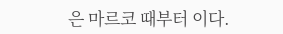은 마르코 때부터 이다.